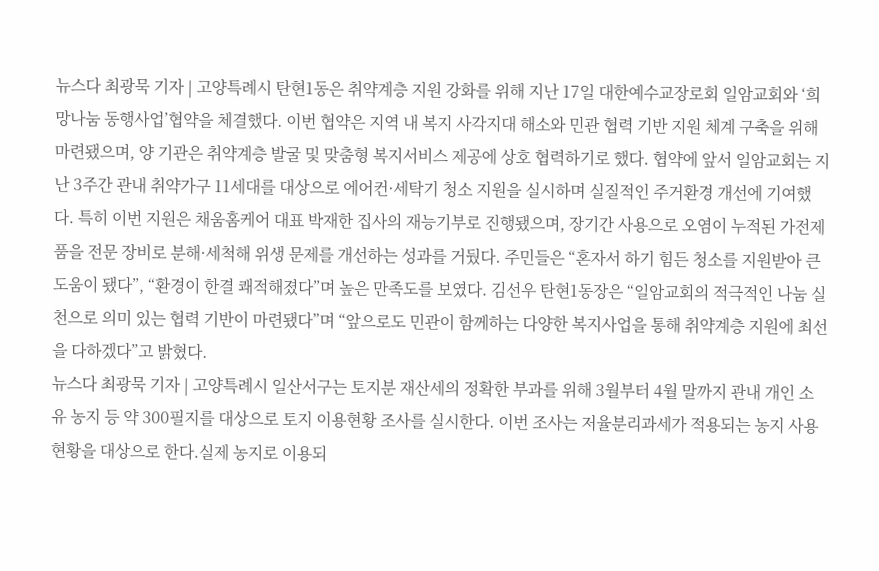뉴스다 최광묵 기자 | 고양특례시 탄현1동은 취약계층 지원 강화를 위해 지난 17일 대한예수교장로회 일암교회와 ‘희망나눔 동행사업’협약을 체결했다. 이번 협약은 지역 내 복지 사각지대 해소와 민관 협력 기반 지원 체계 구축을 위해 마련됐으며, 양 기관은 취약계층 발굴 및 맞춤형 복지서비스 제공에 상호 협력하기로 했다. 협약에 앞서 일암교회는 지난 3주간 관내 취약가구 11세대를 대상으로 에어컨·세탁기 청소 지원을 실시하며 실질적인 주거환경 개선에 기여했다. 특히 이번 지원은 채움홈케어 대표 박재한 집사의 재능기부로 진행됐으며, 장기간 사용으로 오염이 누적된 가전제품을 전문 장비로 분해·세척해 위생 문제를 개선하는 성과를 거뒀다. 주민들은 “혼자서 하기 힘든 청소를 지원받아 큰 도움이 됐다”, “환경이 한결 쾌적해졌다”며 높은 만족도를 보였다. 김선우 탄현1동장은 “일암교회의 적극적인 나눔 실천으로 의미 있는 협력 기반이 마련됐다”며 “앞으로도 민관이 함께하는 다양한 복지사업을 통해 취약계층 지원에 최선을 다하겠다”고 밝혔다.
뉴스다 최광묵 기자 | 고양특례시 일산서구는 토지분 재산세의 정확한 부과를 위해 3월부터 4월 말까지 관내 개인 소유 농지 등 약 300필지를 대상으로 토지 이용현황 조사를 실시한다. 이번 조사는 저율분리과세가 적용되는 농지 사용현황을 대상으로 한다.실제 농지로 이용되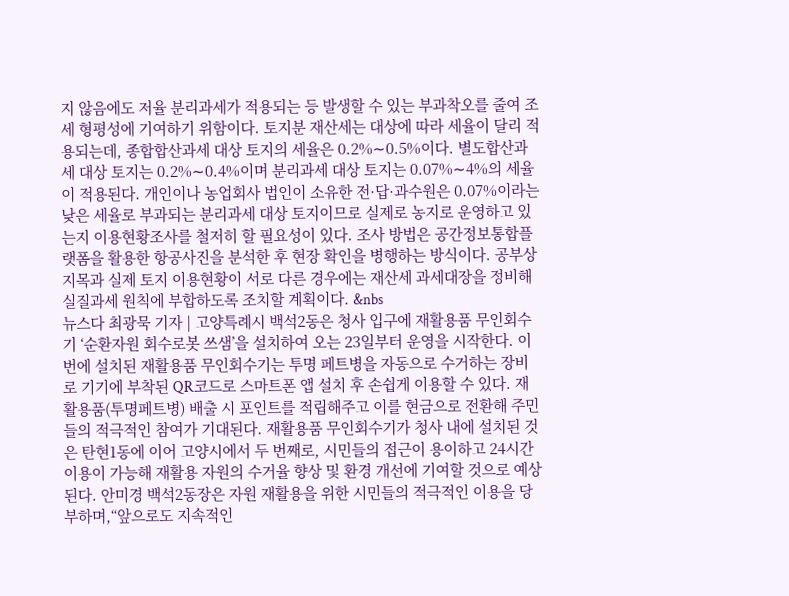지 않음에도 저율 분리과세가 적용되는 등 발생할 수 있는 부과착오를 줄여 조세 형평성에 기여하기 위함이다. 토지분 재산세는 대상에 따라 세율이 달리 적용되는데, 종합합산과세 대상 토지의 세율은 0.2%∼0.5%이다. 별도합산과세 대상 토지는 0.2%∼0.4%이며 분리과세 대상 토지는 0.07%∼4%의 세율이 적용된다. 개인이나 농업회사 법인이 소유한 전·답·과수원은 0.07%이라는 낮은 세율로 부과되는 분리과세 대상 토지이므로 실제로 농지로 운영하고 있는지 이용현황조사를 철저히 할 필요성이 있다. 조사 방법은 공간정보통합플랫폼을 활용한 항공사진을 분석한 후 현장 확인을 병행하는 방식이다. 공부상 지목과 실제 토지 이용현황이 서로 다른 경우에는 재산세 과세대장을 정비해 실질과세 원칙에 부합하도록 조치할 계획이다. &nbs
뉴스다 최광묵 기자 | 고양특례시 백석2동은 청사 입구에 재활용품 무인회수기 ‘순환자원 회수로봇 쓰샘’을 설치하여 오는 23일부터 운영을 시작한다. 이번에 설치된 재활용품 무인회수기는 투명 페트병을 자동으로 수거하는 장비로 기기에 부착된 QR코드로 스마트폰 앱 설치 후 손쉽게 이용할 수 있다. 재활용품(투명페트병) 배출 시 포인트를 적립해주고 이를 현금으로 전환해 주민들의 적극적인 참여가 기대된다. 재활용품 무인회수기가 청사 내에 설치된 것은 탄현1동에 이어 고양시에서 두 번째로, 시민들의 접근이 용이하고 24시간 이용이 가능해 재활용 자원의 수거율 향상 및 환경 개선에 기여할 것으로 예상된다. 안미경 백석2동장은 자원 재활용을 위한 시민들의 적극적인 이용을 당부하며,“앞으로도 지속적인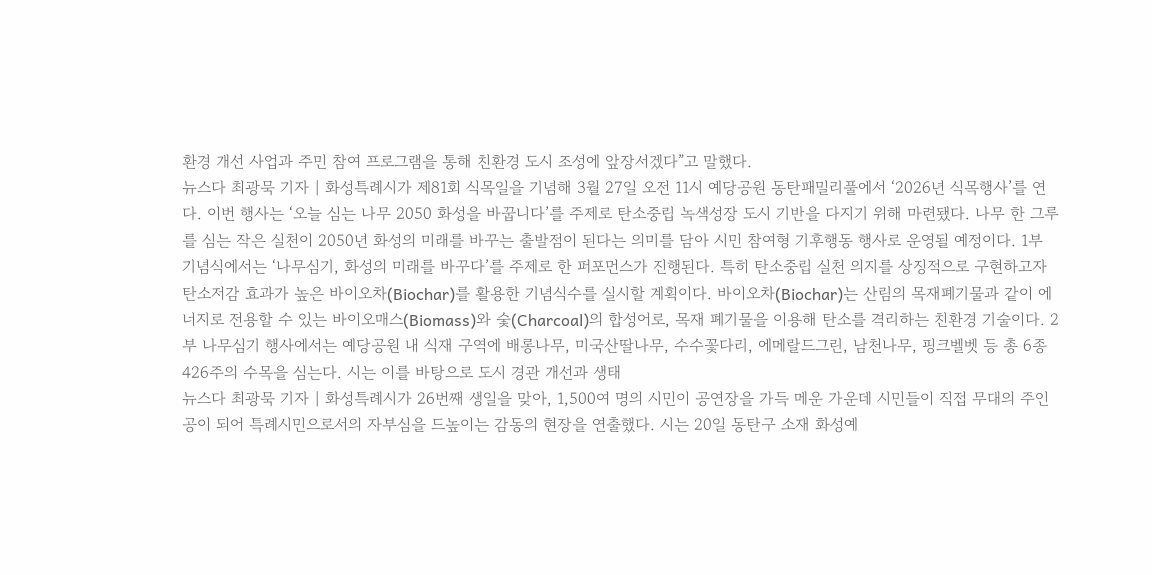환경 개선 사업과 주민 참여 프로그램을 통해 친환경 도시 조성에 앞장서겠다”고 말했다.
뉴스다 최광묵 기자 | 화성특례시가 제81회 식목일을 기념해 3월 27일 오전 11시 예당공원 동탄패밀리풀에서 ‘2026년 식목행사’를 연다. 이번 행사는 ‘오늘 심는 나무 2050 화성을 바꿉니다’를 주제로 탄소중립 녹색성장 도시 기반을 다지기 위해 마련됐다. 나무 한 그루를 심는 작은 실천이 2050년 화성의 미래를 바꾸는 출발점이 된다는 의미를 담아 시민 참여형 기후행동 행사로 운영될 예정이다. 1부 기념식에서는 ‘나무심기, 화성의 미래를 바꾸다’를 주제로 한 퍼포먼스가 진행된다. 특히 탄소중립 실천 의지를 상징적으로 구현하고자 탄소저감 효과가 높은 바이오차(Biochar)를 활용한 기념식수를 실시할 계획이다. 바이오차(Biochar)는 산림의 목재폐기물과 같이 에너지로 전용할 수 있는 바이오매스(Biomass)와 숯(Charcoal)의 합성어로, 목재 폐기물을 이용해 탄소를 격리하는 친환경 기술이다. 2부 나무심기 행사에서는 예당공원 내 식재 구역에 배롱나무, 미국산딸나무, 수수꽃다리, 에메랄드그린, 남천나무, 핑크벨벳 등 총 6종 426주의 수목을 심는다. 시는 이를 바탕으로 도시 경관 개선과 생태
뉴스다 최광묵 기자 | 화성특례시가 26번째 생일을 맞아, 1,500여 명의 시민이 공연장을 가득 메운 가운데 시민들이 직접 무대의 주인공이 되어 특례시민으로서의 자부심을 드높이는 감동의 현장을 연출했다. 시는 20일 동탄구 소재 화성예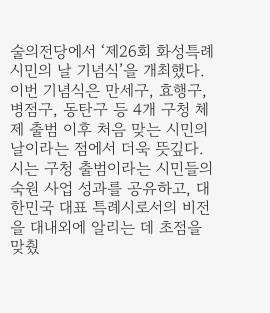술의전당에서 ‘제26회 화성특례시민의 날 기념식’을 개최했다. 이번 기념식은 만세구, 효행구, 병점구, 동탄구 등 4개 구청 체제 출범 이후 처음 맞는 시민의 날이라는 점에서 더욱 뜻깊다. 시는 구청 출범이라는 시민들의 숙원 사업 성과를 공유하고, 대한민국 대표 특례시로서의 비전을 대내외에 알리는 데 초점을 맞췄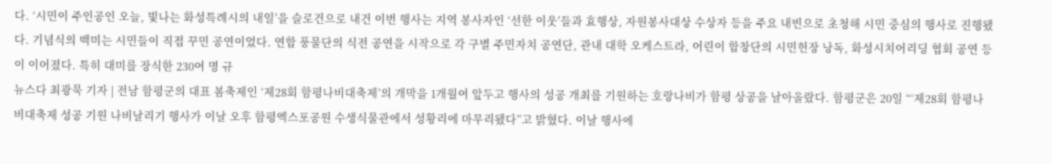다. ‘시민이 주인공인 오늘, 빛나는 화성특례시의 내일’을 슬로건으로 내건 이번 행사는 지역 봉사자인 ‘선한 이웃’들과 효행상, 자원봉사대상 수상자 등을 주요 내빈으로 초청해 시민 중심의 행사로 진행됐다. 기념식의 백미는 시민들이 직접 꾸민 공연이었다. 연합 풍물단의 식전 공연을 시작으로 각 구별 주민자치 공연단, 관내 대학 오케스트라, 어린이 합창단의 시민헌장 낭독, 화성시치어리딩 협회 공연 등이 이어졌다. 특히 대미를 장식한 230여 명 규
뉴스다 최광묵 기자 | 전남 함평군의 대표 봄축제인 ‘제28회 함평나비대축제’의 개막을 1개월여 앞두고 행사의 성공 개최를 기원하는 호랑나비가 함평 상공을 날아올랐다. 함평군은 20일 “‘제28회 함평나비대축제 성공 기원 나비날리기 행사가 이날 오후 함평엑스포공원 수생식물관에서 성황리에 마무리됐다”고 밝혔다. 이날 행사에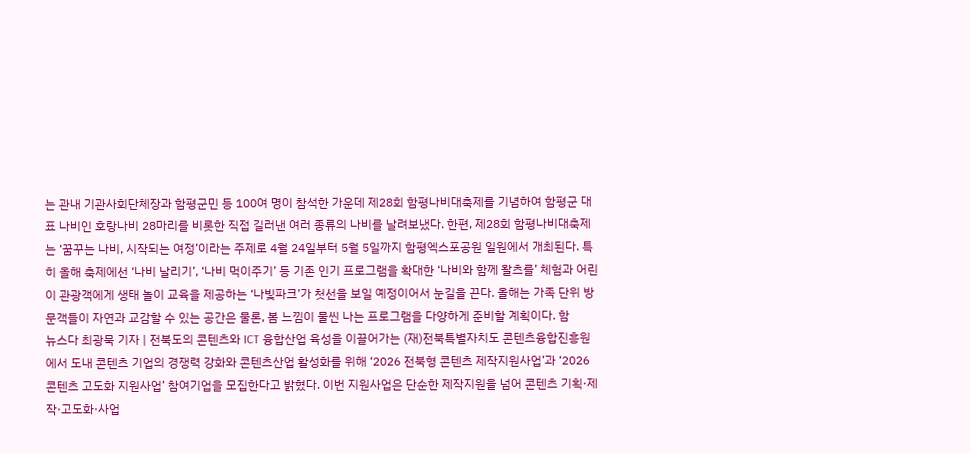는 관내 기관사회단체장과 함평군민 등 100여 명이 참석한 가운데 제28회 함평나비대축제를 기념하여 함평군 대표 나비인 호랑나비 28마리를 비롯한 직접 길러낸 여러 종류의 나비를 날려보냈다. 한편, 제28회 함평나비대축제는 ‘꿈꾸는 나비, 시작되는 여정’이라는 주제로 4월 24일부터 5월 5일까지 함평엑스포공원 일원에서 개최된다. 특히 올해 축제에선 ‘나비 날리기’, ‘나비 먹이주기’ 등 기존 인기 프로그램을 확대한 ‘나비와 함께 왈츠를’ 체험과 어린이 관광객에게 생태 놀이 교육을 제공하는 ‘나빛파크’가 첫선을 보일 예정이어서 눈길을 끈다. 올해는 가족 단위 방문객들이 자연과 교감할 수 있는 공간은 물론, 봄 느낌이 물씬 나는 프로그램을 다양하게 준비할 계획이다. 함
뉴스다 최광묵 기자 | 전북도의 콘텐츠와 ICT 융합산업 육성을 이끌어가는 (재)전북특별자치도 콘텐츠융합진흥원에서 도내 콘텐츠 기업의 경쟁력 강화와 콘텐츠산업 활성화를 위해 ‘2026 전북형 콘텐츠 제작지원사업’과 ‘2026 콘텐츠 고도화 지원사업’ 참여기업을 모집한다고 밝혔다. 이번 지원사업은 단순한 제작지원을 넘어 콘텐츠 기획·제작·고도화·사업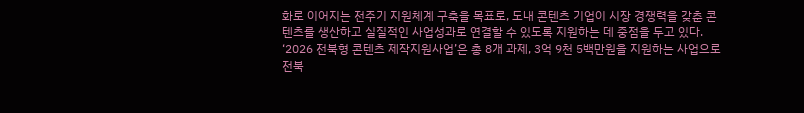화로 이어지는 전주기 지원체계 구축을 목표로, 도내 콘텐츠 기업이 시장 경쟁력을 갖춘 콘텐츠를 생산하고 실질적인 사업성과로 연결할 수 있도록 지원하는 데 중점을 두고 있다. ‘2026 전북형 콘텐츠 제작지원사업’은 총 8개 과제, 3억 9천 5백만원을 지원하는 사업으로 전북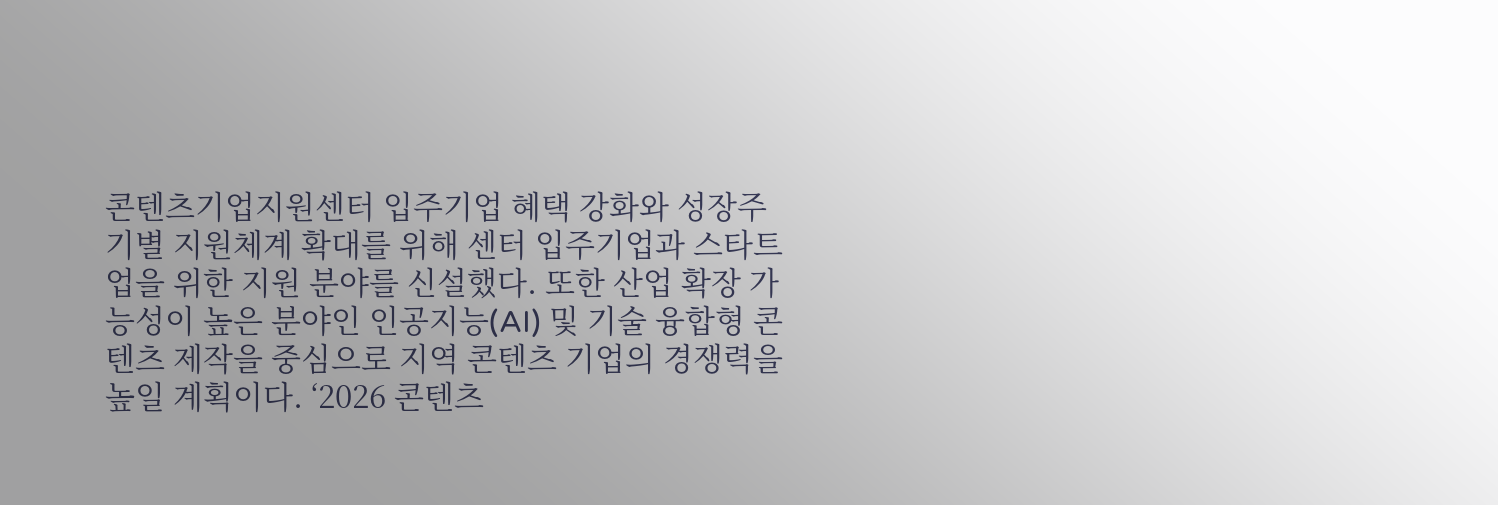콘텐츠기업지원센터 입주기업 혜택 강화와 성장주기별 지원체계 확대를 위해 센터 입주기업과 스타트업을 위한 지원 분야를 신설했다. 또한 산업 확장 가능성이 높은 분야인 인공지능(AI) 및 기술 융합형 콘텐츠 제작을 중심으로 지역 콘텐츠 기업의 경쟁력을 높일 계획이다. ‘2026 콘텐츠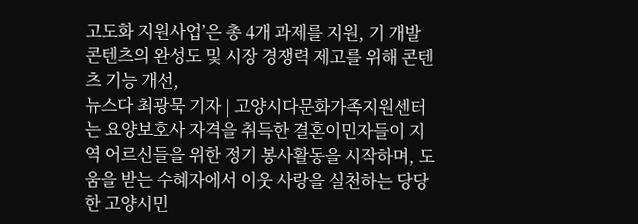고도화 지원사업’은 총 4개 과제를 지원, 기 개발 콘텐츠의 완성도 및 시장 경쟁력 제고를 위해 콘텐츠 기능 개선,
뉴스다 최광묵 기자 | 고양시다문화가족지원센터는 요양보호사 자격을 취득한 결혼이민자들이 지역 어르신들을 위한 정기 봉사활동을 시작하며, 도움을 받는 수혜자에서 이웃 사랑을 실천하는 당당한 고양시민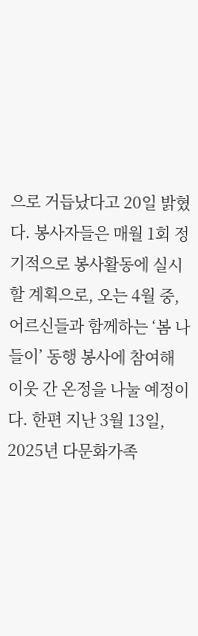으로 거듭났다고 20일 밝혔다. 봉사자들은 매월 1회 정기적으로 봉사활동에 실시할 계획으로, 오는 4월 중, 어르신들과 함께하는 ‘봄 나들이’ 동행 봉사에 참여해 이웃 간 온정을 나눌 예정이다. 한편 지난 3월 13일, 2025년 다문화가족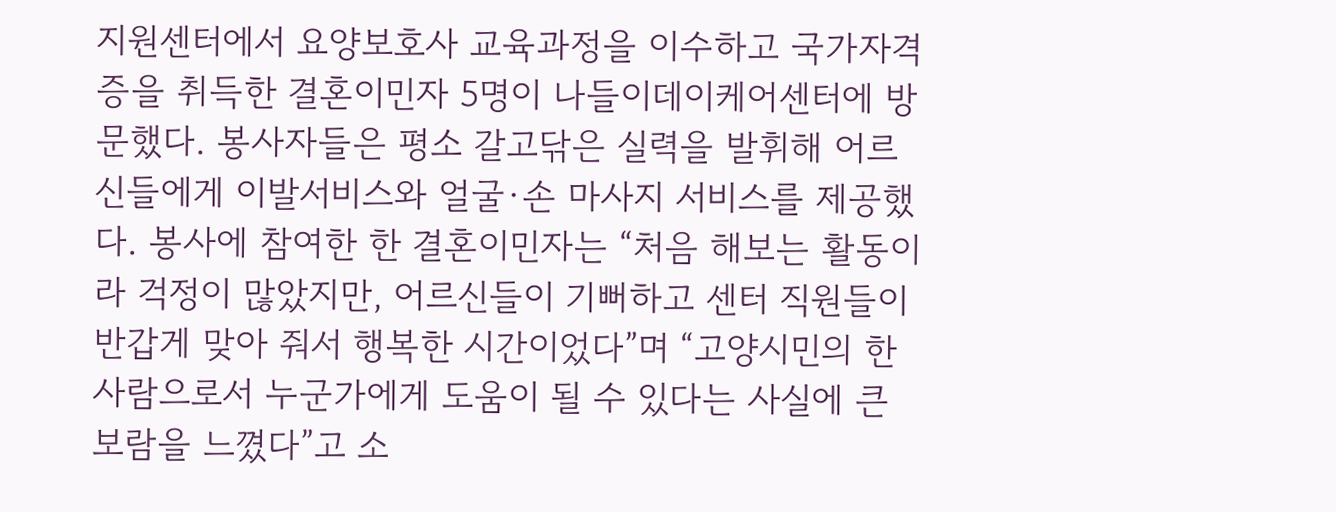지원센터에서 요양보호사 교육과정을 이수하고 국가자격증을 취득한 결혼이민자 5명이 나들이데이케어센터에 방문했다. 봉사자들은 평소 갈고닦은 실력을 발휘해 어르신들에게 이발서비스와 얼굴·손 마사지 서비스를 제공했다. 봉사에 참여한 한 결혼이민자는 “처음 해보는 활동이라 걱정이 많았지만, 어르신들이 기뻐하고 센터 직원들이 반갑게 맞아 줘서 행복한 시간이었다”며 “고양시민의 한 사람으로서 누군가에게 도움이 될 수 있다는 사실에 큰 보람을 느꼈다”고 소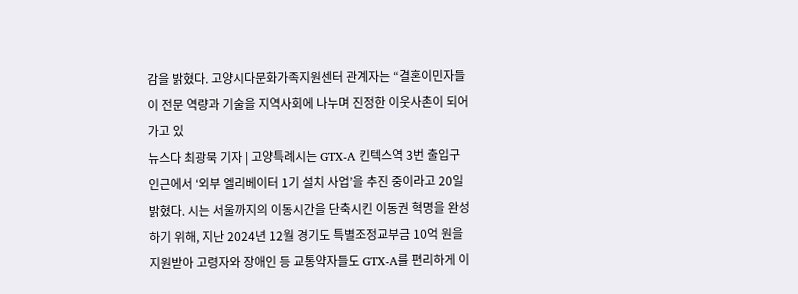감을 밝혔다. 고양시다문화가족지원센터 관계자는 “결혼이민자들이 전문 역량과 기술을 지역사회에 나누며 진정한 이웃사촌이 되어가고 있
뉴스다 최광묵 기자 | 고양특례시는 GTX-A 킨텍스역 3번 출입구 인근에서 ‘외부 엘리베이터 1기 설치 사업’을 추진 중이라고 20일 밝혔다. 시는 서울까지의 이동시간을 단축시킨 이동권 혁명을 완성하기 위해, 지난 2024년 12월 경기도 특별조정교부금 10억 원을 지원받아 고령자와 장애인 등 교통약자들도 GTX-A를 편리하게 이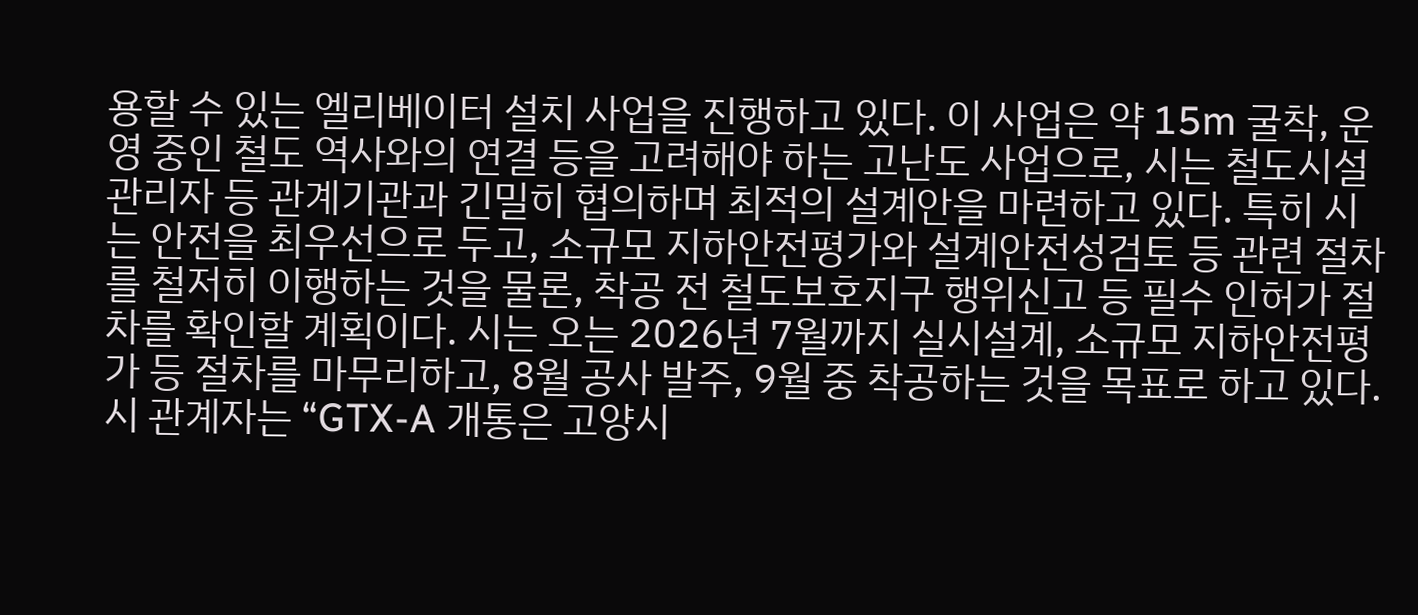용할 수 있는 엘리베이터 설치 사업을 진행하고 있다. 이 사업은 약 15m 굴착, 운영 중인 철도 역사와의 연결 등을 고려해야 하는 고난도 사업으로, 시는 철도시설 관리자 등 관계기관과 긴밀히 협의하며 최적의 설계안을 마련하고 있다. 특히 시는 안전을 최우선으로 두고, 소규모 지하안전평가와 설계안전성검토 등 관련 절차를 철저히 이행하는 것을 물론, 착공 전 철도보호지구 행위신고 등 필수 인허가 절차를 확인할 계획이다. 시는 오는 2026년 7월까지 실시설계, 소규모 지하안전평가 등 절차를 마무리하고, 8월 공사 발주, 9월 중 착공하는 것을 목표로 하고 있다. 시 관계자는 “GTX-A 개통은 고양시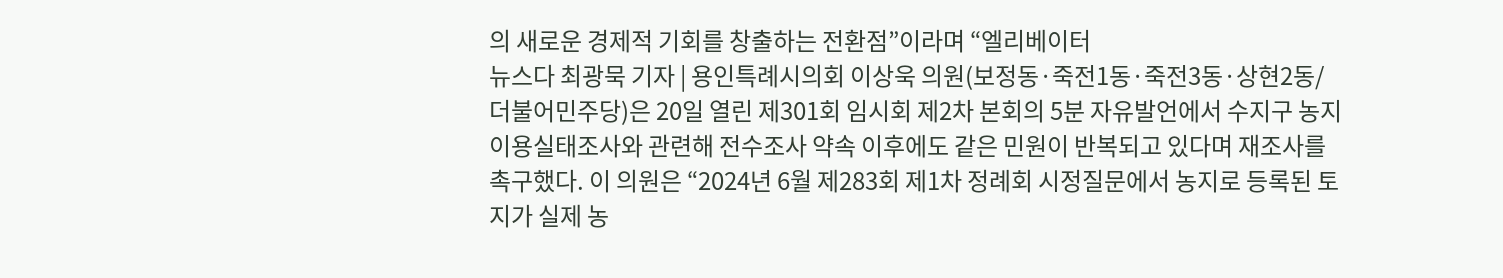의 새로운 경제적 기회를 창출하는 전환점”이라며 “엘리베이터
뉴스다 최광묵 기자 | 용인특례시의회 이상욱 의원(보정동·죽전1동·죽전3동·상현2동/더불어민주당)은 20일 열린 제301회 임시회 제2차 본회의 5분 자유발언에서 수지구 농지이용실태조사와 관련해 전수조사 약속 이후에도 같은 민원이 반복되고 있다며 재조사를 촉구했다. 이 의원은 “2024년 6월 제283회 제1차 정례회 시정질문에서 농지로 등록된 토지가 실제 농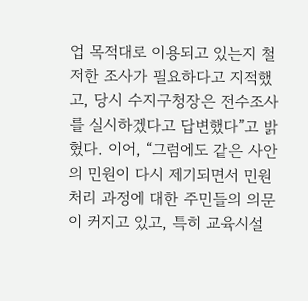업 목적대로 이용되고 있는지 철저한 조사가 필요하다고 지적했고, 당시 수지구청장은 전수조사를 실시하겠다고 답변했다”고 밝혔다. 이어, “그럼에도 같은 사안의 민원이 다시 제기되면서 민원 처리 과정에 대한 주민들의 의문이 커지고 있고, 특히 교육시설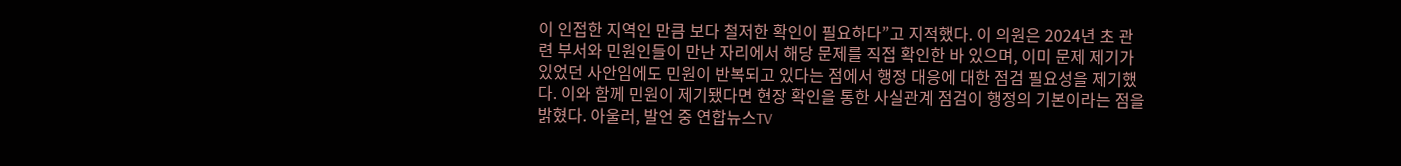이 인접한 지역인 만큼 보다 철저한 확인이 필요하다”고 지적했다. 이 의원은 2024년 초 관련 부서와 민원인들이 만난 자리에서 해당 문제를 직접 확인한 바 있으며, 이미 문제 제기가 있었던 사안임에도 민원이 반복되고 있다는 점에서 행정 대응에 대한 점검 필요성을 제기했다. 이와 함께 민원이 제기됐다면 현장 확인을 통한 사실관계 점검이 행정의 기본이라는 점을 밝혔다. 아울러, 발언 중 연합뉴스TV